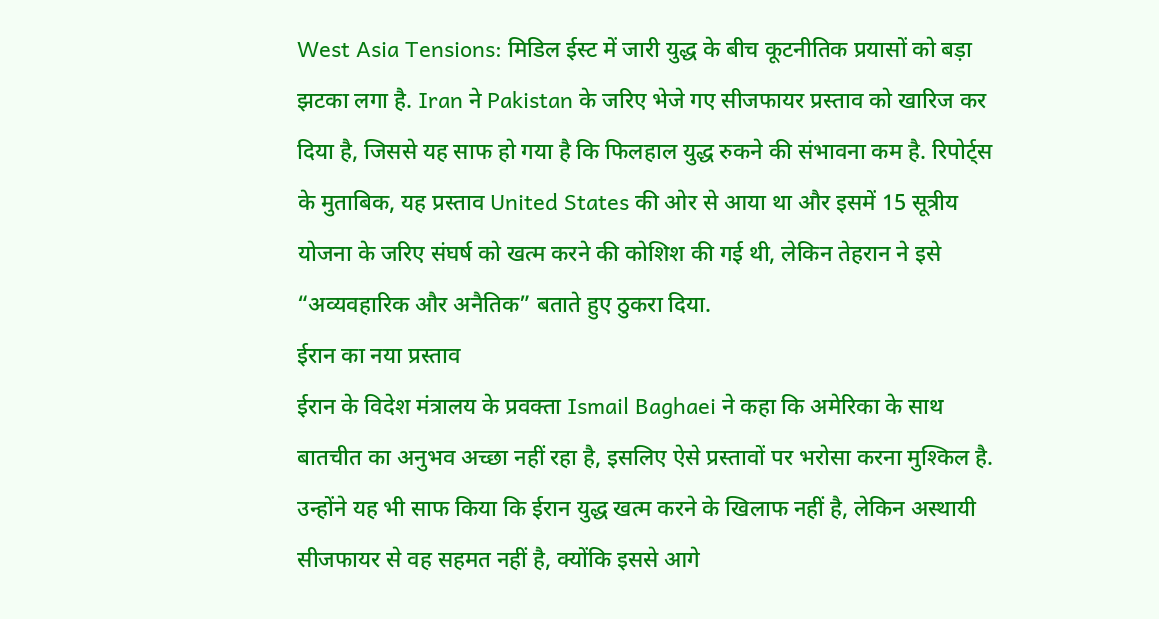West Asia Tensions: मिडिल ईस्ट में जारी युद्ध के बीच कूटनीतिक प्रयासों को बड़ा झटका लगा है. Iran ने Pakistan के जरिए भेजे गए सीजफायर प्रस्ताव को खारिज कर दिया है, जिससे यह साफ हो गया है कि फिलहाल युद्ध रुकने की संभावना कम है. रिपोर्ट्स के मुताबिक, यह प्रस्ताव United States की ओर से आया था और इसमें 15 सूत्रीय योजना के जरिए संघर्ष को खत्म करने की कोशिश की गई थी, लेकिन तेहरान ने इसे “अव्यवहारिक और अनैतिक” बताते हुए ठुकरा दिया.
ईरान का नया प्रस्ताव
ईरान के विदेश मंत्रालय के प्रवक्ता Ismail Baghaei ने कहा कि अमेरिका के साथ बातचीत का अनुभव अच्छा नहीं रहा है, इसलिए ऐसे प्रस्तावों पर भरोसा करना मुश्किल है. उन्होंने यह भी साफ किया कि ईरान युद्ध खत्म करने के खिलाफ नहीं है, लेकिन अस्थायी सीजफायर से वह सहमत नहीं है, क्योंकि इससे आगे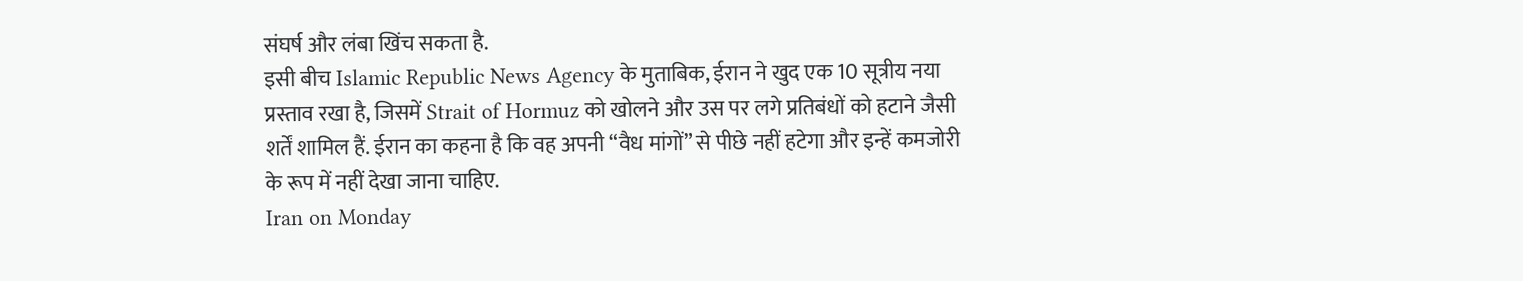संघर्ष और लंबा खिंच सकता है.
इसी बीच Islamic Republic News Agency के मुताबिक, ईरान ने खुद एक 10 सूत्रीय नया प्रस्ताव रखा है, जिसमें Strait of Hormuz को खोलने और उस पर लगे प्रतिबंधों को हटाने जैसी शर्तें शामिल हैं. ईरान का कहना है कि वह अपनी “वैध मांगों” से पीछे नहीं हटेगा और इन्हें कमजोरी के रूप में नहीं देखा जाना चाहिए.
Iran on Monday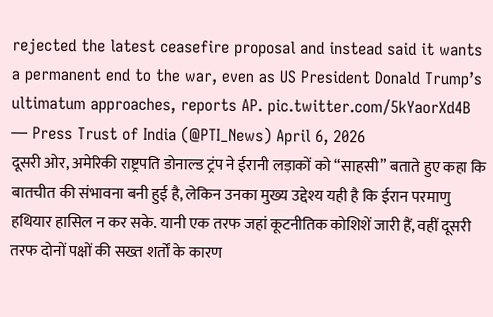rejected the latest ceasefire proposal and instead said it wants a permanent end to the war, even as US President Donald Trump’s ultimatum approaches, reports AP. pic.twitter.com/5kYaorXd4B
— Press Trust of India (@PTI_News) April 6, 2026
दूसरी ओर, अमेरिकी राष्ट्रपति डोनाल्ड ट्रंप ने ईरानी लड़ाकों को “साहसी” बताते हुए कहा कि बातचीत की संभावना बनी हुई है, लेकिन उनका मुख्य उद्देश्य यही है कि ईरान परमाणु हथियार हासिल न कर सके. यानी एक तरफ जहां कूटनीतिक कोशिशें जारी हैं, वहीं दूसरी तरफ दोनों पक्षों की सख्त शर्तों के कारण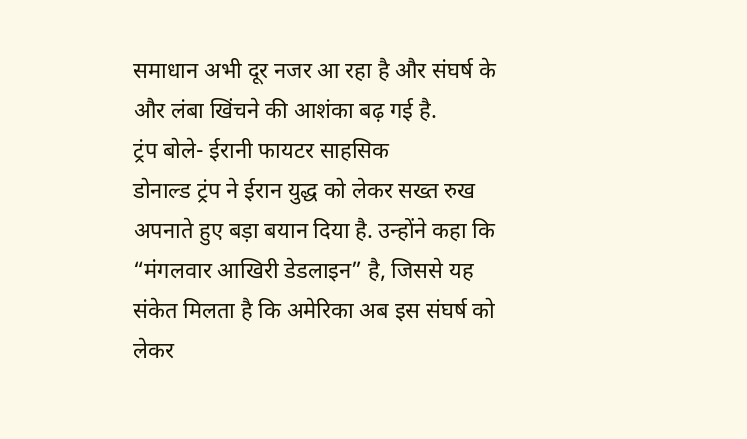समाधान अभी दूर नजर आ रहा है और संघर्ष के और लंबा खिंचने की आशंका बढ़ गई है.
ट्रंप बोले- ईरानी फायटर साहसिक
डोनाल्ड ट्रंप ने ईरान युद्ध को लेकर सख्त रुख अपनाते हुए बड़ा बयान दिया है. उन्होंने कहा कि “मंगलवार आखिरी डेडलाइन” है, जिससे यह संकेत मिलता है कि अमेरिका अब इस संघर्ष को लेकर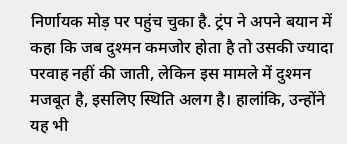निर्णायक मोड़ पर पहुंच चुका है. ट्रंप ने अपने बयान में कहा कि जब दुश्मन कमजोर होता है तो उसकी ज्यादा परवाह नहीं की जाती, लेकिन इस मामले में दुश्मन मजबूत है, इसलिए स्थिति अलग है। हालांकि, उन्होंने यह भी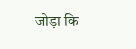जोड़ा कि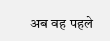अब वह पहले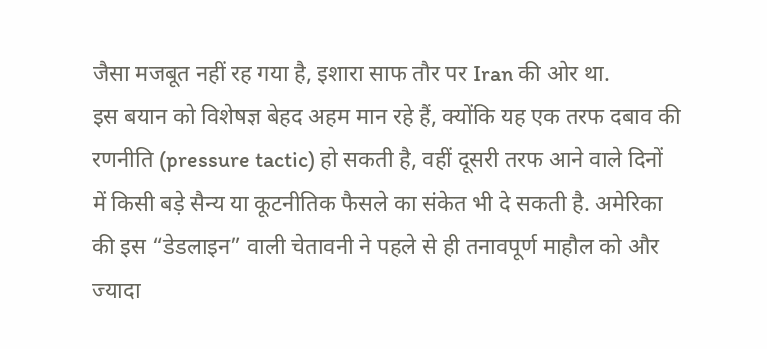जैसा मजबूत नहीं रह गया है, इशारा साफ तौर पर Iran की ओर था.
इस बयान को विशेषज्ञ बेहद अहम मान रहे हैं, क्योंकि यह एक तरफ दबाव की रणनीति (pressure tactic) हो सकती है, वहीं दूसरी तरफ आने वाले दिनों में किसी बड़े सैन्य या कूटनीतिक फैसले का संकेत भी दे सकती है. अमेरिका की इस “डेडलाइन” वाली चेतावनी ने पहले से ही तनावपूर्ण माहौल को और ज्यादा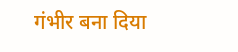गंभीर बना दिया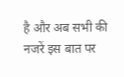है और अब सभी की नजरें इस बात पर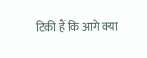टिकी हैं कि आगे क्या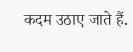कदम उठाए जाते हैं.